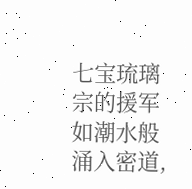七宝琉璃宗的援军如潮水般涌入密道,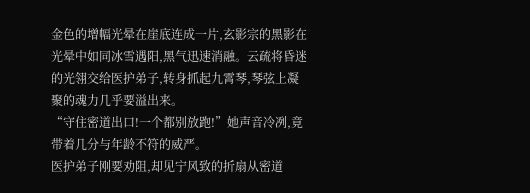金色的增幅光晕在崖底连成一片,玄影宗的黑影在光晕中如同冰雪遇阳,黑气迅速消融。云疏将昏迷的光翎交给医护弟子,转身抓起九霄琴,琴弦上凝聚的魂力几乎要溢出来。
“守住密道出口!一个都别放跑!”她声音冷冽,竟带着几分与年龄不符的威严。
医护弟子刚要劝阻,却见宁风致的折扇从密道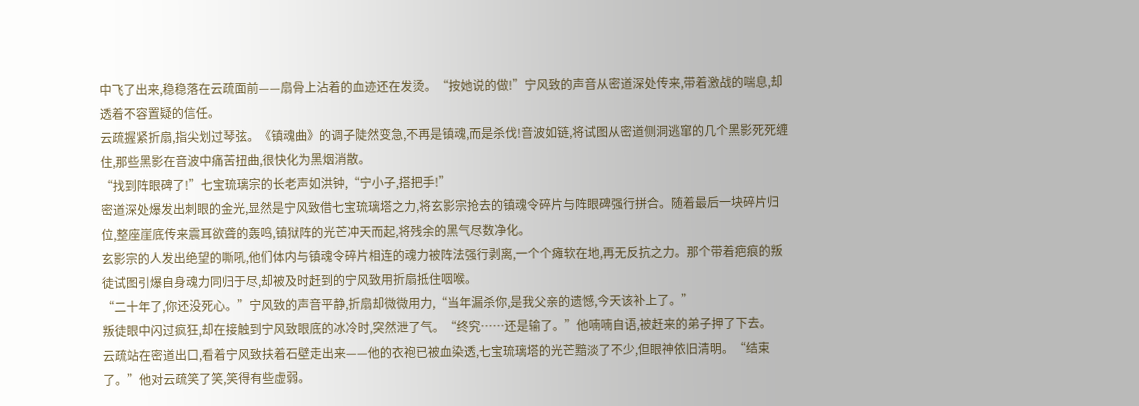中飞了出来,稳稳落在云疏面前——扇骨上沾着的血迹还在发烫。“按她说的做!”宁风致的声音从密道深处传来,带着激战的喘息,却透着不容置疑的信任。
云疏握紧折扇,指尖划过琴弦。《镇魂曲》的调子陡然变急,不再是镇魂,而是杀伐!音波如链,将试图从密道侧洞逃窜的几个黑影死死缠住,那些黑影在音波中痛苦扭曲,很快化为黑烟消散。
“找到阵眼碑了!”七宝琉璃宗的长老声如洪钟,“宁小子,搭把手!”
密道深处爆发出刺眼的金光,显然是宁风致借七宝琉璃塔之力,将玄影宗抢去的镇魂令碎片与阵眼碑强行拼合。随着最后一块碎片归位,整座崖底传来震耳欲聋的轰鸣,镇狱阵的光芒冲天而起,将残余的黑气尽数净化。
玄影宗的人发出绝望的嘶吼,他们体内与镇魂令碎片相连的魂力被阵法强行剥离,一个个瘫软在地,再无反抗之力。那个带着疤痕的叛徒试图引爆自身魂力同归于尽,却被及时赶到的宁风致用折扇抵住咽喉。
“二十年了,你还没死心。”宁风致的声音平静,折扇却微微用力,“当年漏杀你,是我父亲的遗憾,今天该补上了。”
叛徒眼中闪过疯狂,却在接触到宁风致眼底的冰冷时,突然泄了气。“终究……还是输了。”他喃喃自语,被赶来的弟子押了下去。
云疏站在密道出口,看着宁风致扶着石壁走出来——他的衣袍已被血染透,七宝琉璃塔的光芒黯淡了不少,但眼神依旧清明。“结束了。”他对云疏笑了笑,笑得有些虚弱。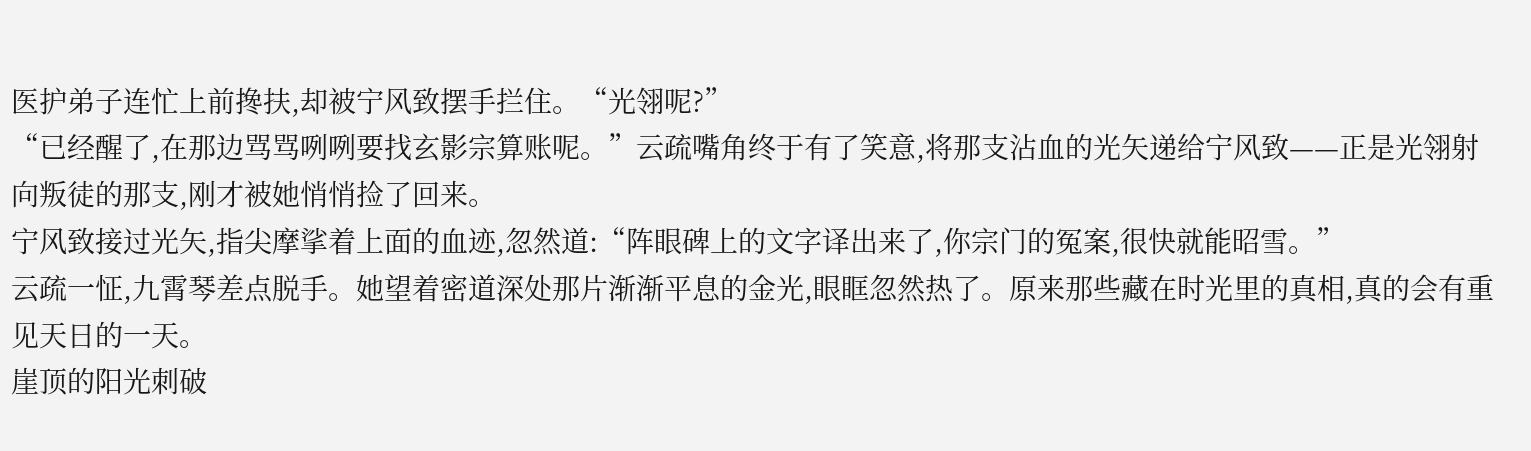医护弟子连忙上前搀扶,却被宁风致摆手拦住。“光翎呢?”
“已经醒了,在那边骂骂咧咧要找玄影宗算账呢。”云疏嘴角终于有了笑意,将那支沾血的光矢递给宁风致——正是光翎射向叛徒的那支,刚才被她悄悄捡了回来。
宁风致接过光矢,指尖摩挲着上面的血迹,忽然道:“阵眼碑上的文字译出来了,你宗门的冤案,很快就能昭雪。”
云疏一怔,九霄琴差点脱手。她望着密道深处那片渐渐平息的金光,眼眶忽然热了。原来那些藏在时光里的真相,真的会有重见天日的一天。
崖顶的阳光刺破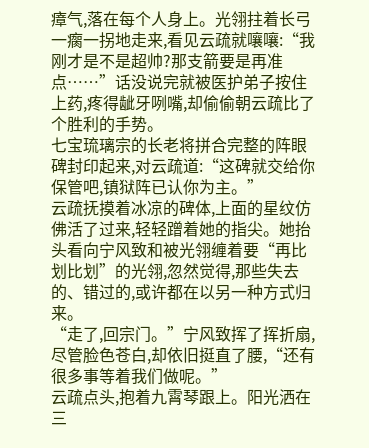瘴气,落在每个人身上。光翎拄着长弓一瘸一拐地走来,看见云疏就嚷嚷:“我刚才是不是超帅?那支箭要是再准点……”话没说完就被医护弟子按住上药,疼得龇牙咧嘴,却偷偷朝云疏比了个胜利的手势。
七宝琉璃宗的长老将拼合完整的阵眼碑封印起来,对云疏道:“这碑就交给你保管吧,镇狱阵已认你为主。”
云疏抚摸着冰凉的碑体,上面的星纹仿佛活了过来,轻轻蹭着她的指尖。她抬头看向宁风致和被光翎缠着要“再比划比划”的光翎,忽然觉得,那些失去的、错过的,或许都在以另一种方式归来。
“走了,回宗门。”宁风致挥了挥折扇,尽管脸色苍白,却依旧挺直了腰,“还有很多事等着我们做呢。”
云疏点头,抱着九霄琴跟上。阳光洒在三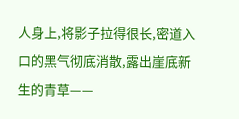人身上,将影子拉得很长,密道入口的黑气彻底消散,露出崖底新生的青草——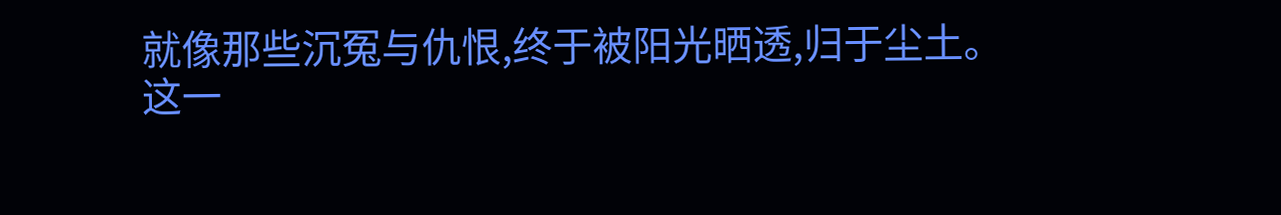就像那些沉冤与仇恨,终于被阳光晒透,归于尘土。
这一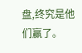盘,终究是他们赢了。